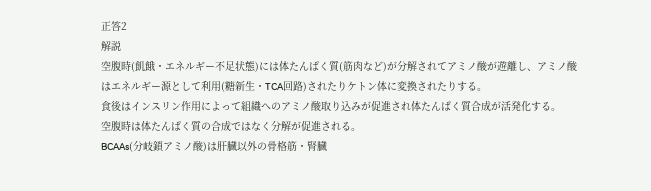正答2
解説
空腹時(飢餓・エネルギー不足状態)には体たんぱく質(筋肉など)が分解されてアミノ酸が遊離し、アミノ酸はエネルギー源として利用(糖新生・TCA回路)されたりケトン体に変換されたりする。
食後はインスリン作用によって組織へのアミノ酸取り込みが促進され体たんぱく質合成が活発化する。
空腹時は体たんぱく質の合成ではなく分解が促進される。
BCAAs(分岐鎖アミノ酸)は肝臓以外の骨格筋・腎臓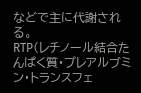などで主に代謝される。
RTP(レチノール結合たんぱく質・プレアルブミン・トランスフェ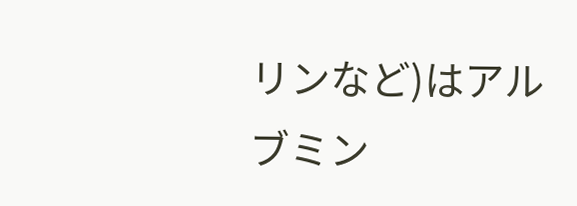リンなど)はアルブミン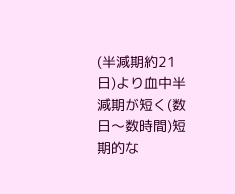(半減期約21日)より血中半減期が短く(数日〜数時間)短期的な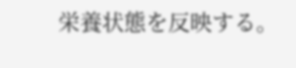栄養状態を反映する。